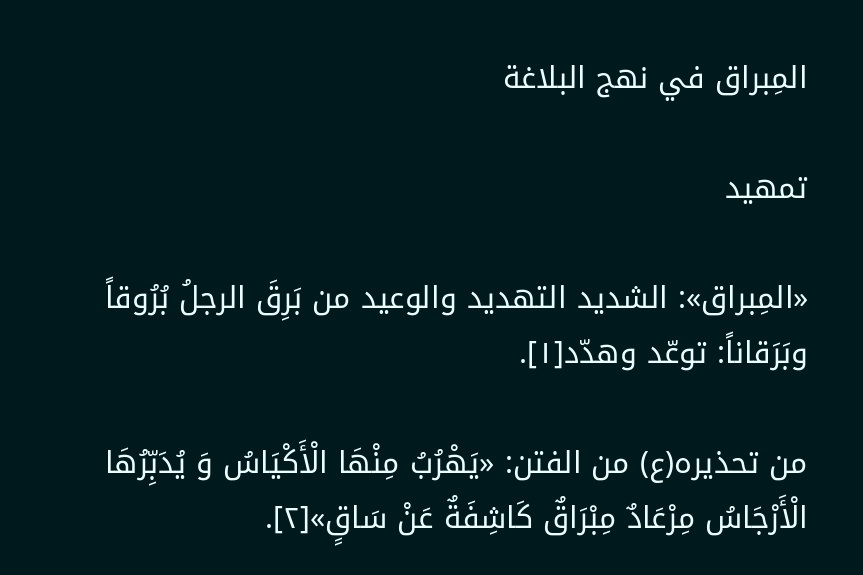المِبراق في نهج البلاغة

تمهيد

«المِبراق»: الشديد التهديد والوعيد من بَرِقَ الرجلُ بُرُوقاً وبَرَقاناً: توعّد وهدّد[١].

من تحذيره(ع) من الفتن: «يَهْرُبُ مِنْهَا الْأَكْيَاسُ وَ يُدَبِّرُهَا الْأَرْجَاسُ مِرْعَادٌ مِبْرَاقٌ كَاشِفَةٌ عَنْ سَاقٍ»[٢].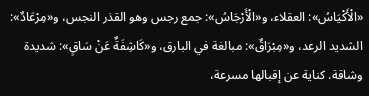«الْأَكْيَاسُ»: العقلاء، و«الْأَرْجَاسُ»: جمع رجس وهو القذر النجس، و«مِرْعَادٌ»: الشديد الرعد، و«مِبْرَاقٌ»: مبالغة في البارق، و«كَاشِفَةٌ عَنْ سَاقٍ»: شديدة وشاقة. كناية عن إقبالها مسرعة،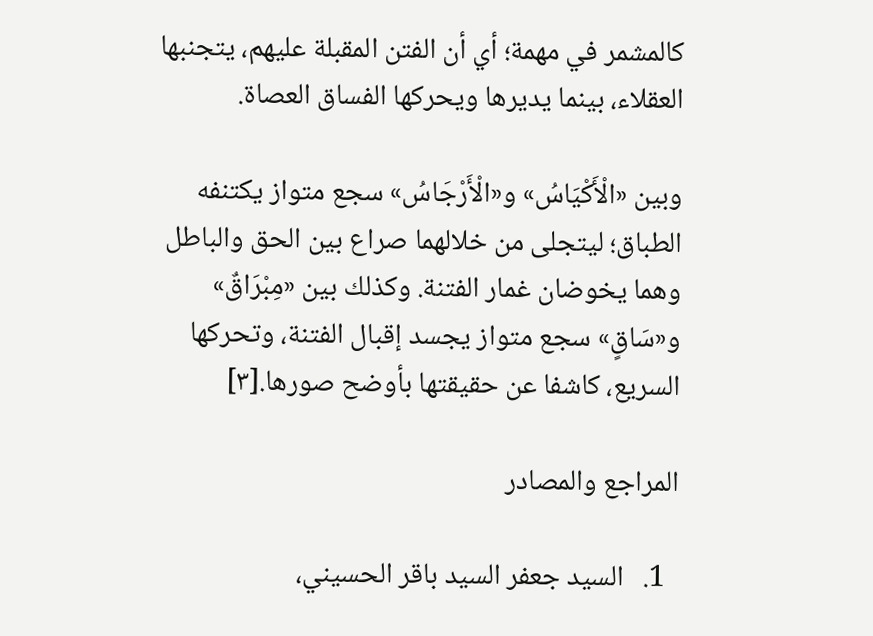كالمشمر في مهمة؛ أي أن الفتن المقبلة عليهم، يتجنبها العقلاء، بينما يديرها ويحركها الفساق العصاة.

وبين «الْأَكْيَاسُ» و«الْأَرْجَاسُ» سجع متواز يكتنفه الطباق؛ ليتجلى من خلالهما صراع بين الحق والباطل وهما يخوضان غمار الفتنة. وكذلك بين «مِبْرَاقٌ» و«سَاقٍ» سجع متواز يجسد إقبال الفتنة، وتحركها السريع، كاشفا عن حقيقتها بأوضح صورها.[٣]

المراجع والمصادر

  1.   السيد جعفر السيد باقر الحسيني،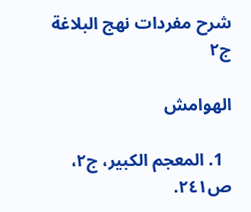شرح مفردات نهج البلاغة ج۲

الهوامش

  1. المعجم الكبير، ج٢، ص٢٤١.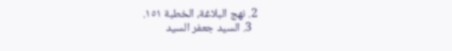2. نهج البلاغة، الخطبة ١٥١.
  3. السيد جعفر السيد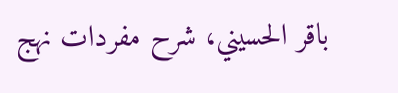باقر الحسيني، شرح مفردات نهج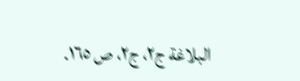البلاغة ج٢، ج٢، ص ١٦٥.